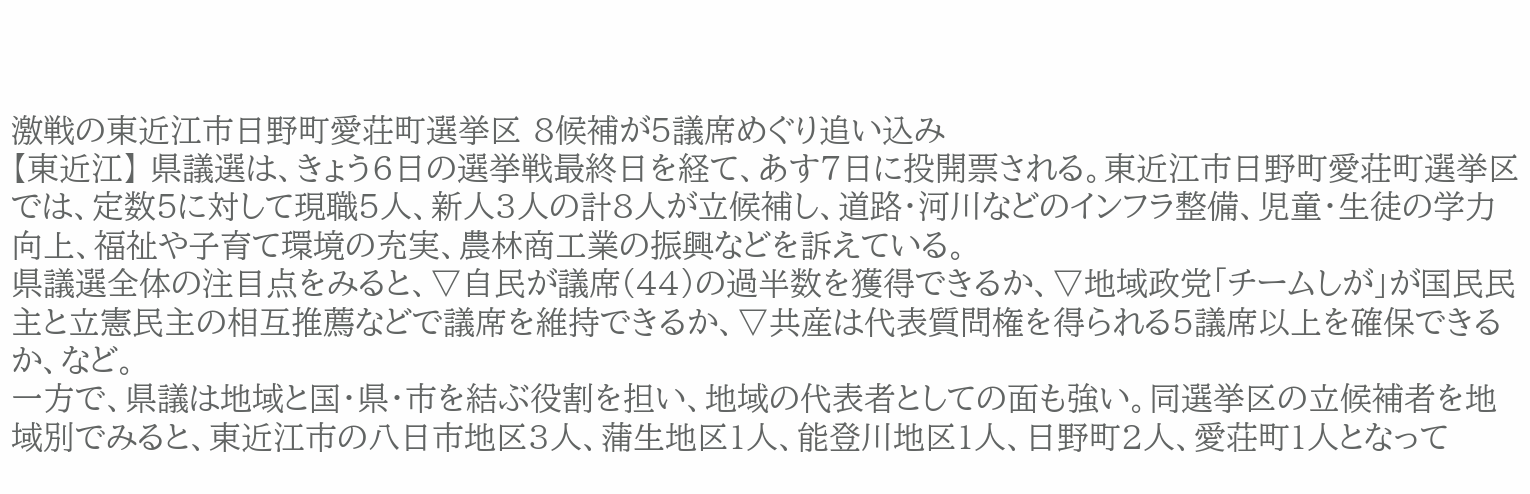激戦の東近江市日野町愛荘町選挙区 8候補が5議席めぐり追い込み
【東近江】 県議選は、きょう6日の選挙戦最終日を経て、あす7日に投開票される。東近江市日野町愛荘町選挙区では、定数5に対して現職5人、新人3人の計8人が立候補し、道路・河川などのインフラ整備、児童・生徒の学力向上、福祉や子育て環境の充実、農林商工業の振興などを訴えている。
県議選全体の注目点をみると、▽自民が議席(44)の過半数を獲得できるか、▽地域政党「チームしが」が国民民主と立憲民主の相互推薦などで議席を維持できるか、▽共産は代表質問権を得られる5議席以上を確保できるか、など。
一方で、県議は地域と国・県・市を結ぶ役割を担い、地域の代表者としての面も強い。同選挙区の立候補者を地域別でみると、東近江市の八日市地区3人、蒲生地区1人、能登川地区1人、日野町2人、愛荘町1人となって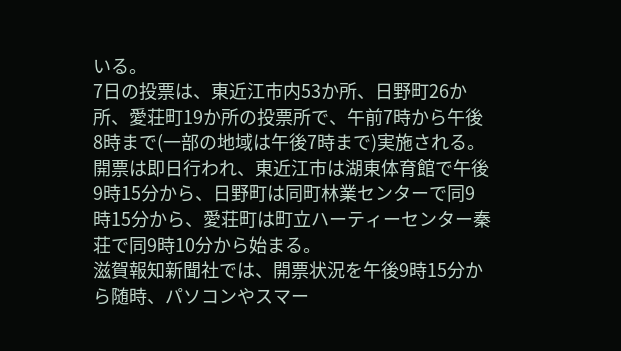いる。
7日の投票は、東近江市内53か所、日野町26か所、愛荘町19か所の投票所で、午前7時から午後8時まで(一部の地域は午後7時まで)実施される。
開票は即日行われ、東近江市は湖東体育館で午後9時15分から、日野町は同町林業センターで同9時15分から、愛荘町は町立ハーティーセンター秦荘で同9時10分から始まる。
滋賀報知新聞社では、開票状況を午後9時15分から随時、パソコンやスマー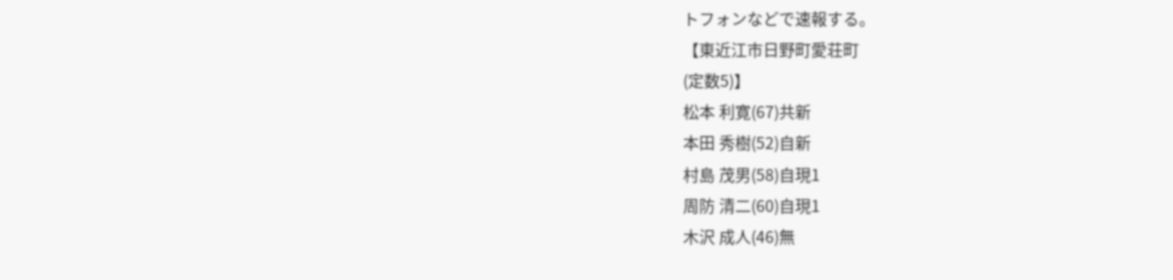トフォンなどで速報する。
【東近江市日野町愛荘町
(定数5)】
松本 利寛(67)共新
本田 秀樹(52)自新
村島 茂男(58)自現1
周防 清二(60)自現1
木沢 成人(46)無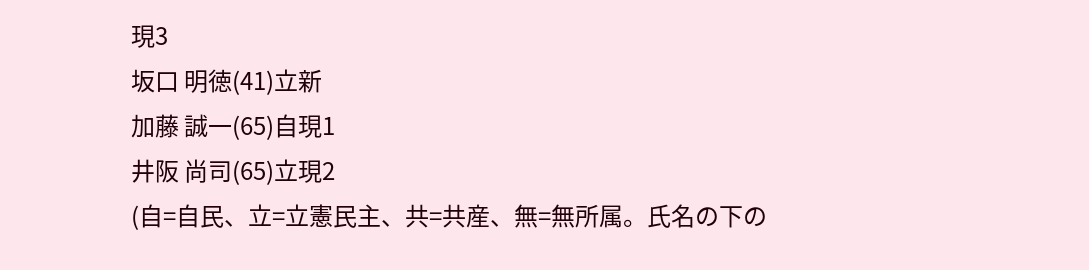現3
坂口 明徳(41)立新
加藤 誠一(65)自現1
井阪 尚司(65)立現2
(自=自民、立=立憲民主、共=共産、無=無所属。氏名の下の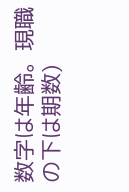数字は年齢。現職の下は期数)